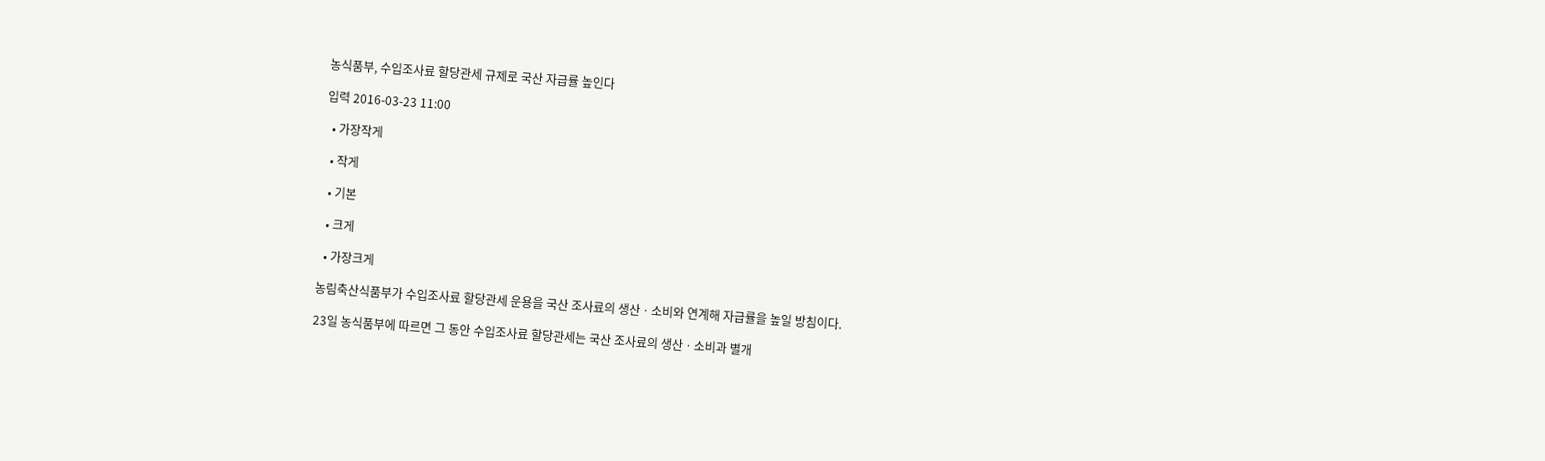농식품부, 수입조사료 할당관세 규제로 국산 자급률 높인다

입력 2016-03-23 11:00

  • 가장작게

  • 작게

  • 기본

  • 크게

  • 가장크게

농림축산식품부가 수입조사료 할당관세 운용을 국산 조사료의 생산ㆍ소비와 연계해 자급률을 높일 방침이다.

23일 농식품부에 따르면 그 동안 수입조사료 할당관세는 국산 조사료의 생산ㆍ소비과 별개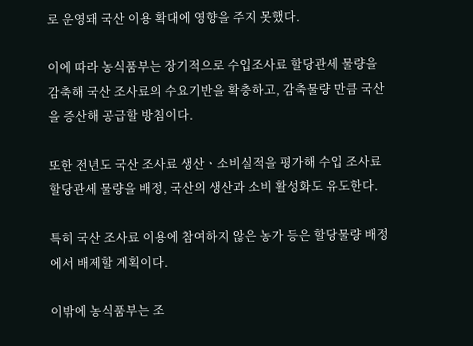로 운영돼 국산 이용 확대에 영향을 주지 못했다.

이에 따라 농식품부는 장기적으로 수입조사료 할당관세 물량을 감축해 국산 조사료의 수요기반을 확충하고, 감축물량 만큼 국산을 증산해 공급할 방침이다.

또한 전년도 국산 조사료 생산ㆍ소비실적을 평가해 수입 조사료 할당관세 물량을 배정, 국산의 생산과 소비 활성화도 유도한다.

특히 국산 조사료 이용에 참여하지 않은 농가 등은 할당물량 배정에서 배제할 계획이다.

이밖에 농식품부는 조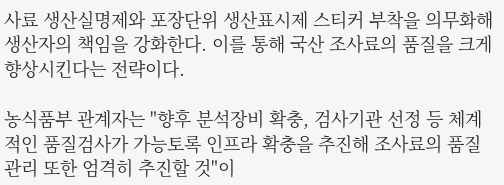사료 생산실명제와 포장단위 생산표시제 스티커 부착을 의무화해 생산자의 책임을 강화한다. 이를 통해 국산 조사료의 품질을 크게 향상시킨다는 전략이다.

농식품부 관계자는 "향후 분석장비 확충, 검사기관 선정 등 체계적인 품질검사가 가능토록 인프라 확충을 추진해 조사료의 품질관리 또한 엄격히 추진할 것"이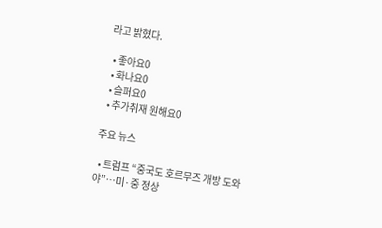라고 밝혔다.

  • 좋아요0
  • 화나요0
  • 슬퍼요0
  • 추가취재 원해요0

주요 뉴스

  • 트럼프 “중국도 호르무즈 개방 도와야”…미·중 정상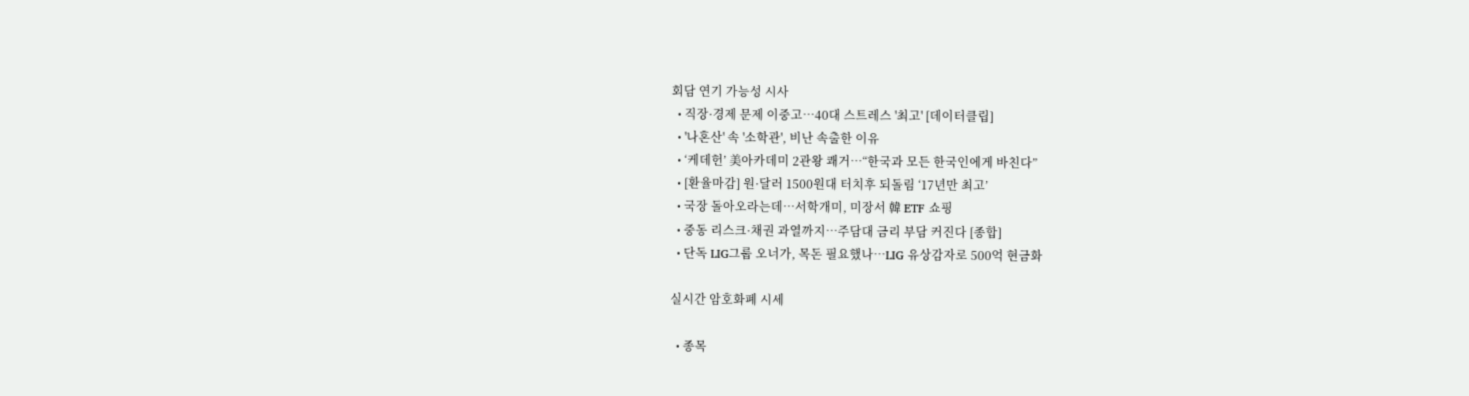회담 연기 가능성 시사
  • 직장·경제 문제 이중고…40대 스트레스 '최고' [데이터클립]
  • '나혼산' 속 '소학관', 비난 속출한 이유
  • ‘케데헌’ 美아카데미 2관왕 쾌거⋯“한국과 모든 한국인에게 바친다”
  • [환율마감] 원·달러 1500원대 터치후 되돌림 ‘17년만 최고’
  • 국장 돌아오라는데…서학개미, 미장서 韓 ETF 쇼핑
  • 중동 리스크·채권 과열까지…주담대 금리 부담 커진다 [종합]
  • 단독 LIG그룹 오너가, 목돈 필요했나…LIG 유상감자로 500억 현금화

실시간 암호화폐 시세

  • 종목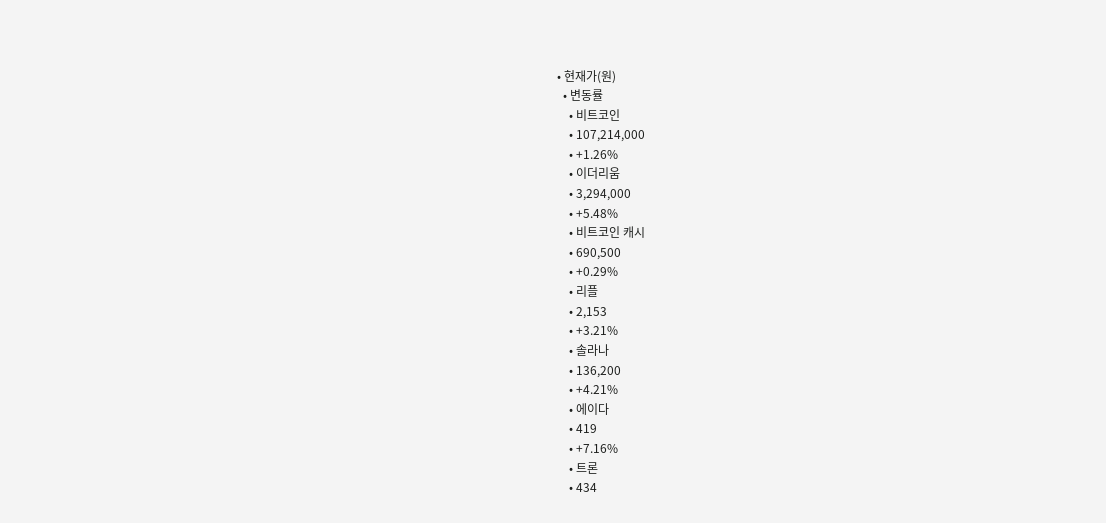• 현재가(원)
  • 변동률
    • 비트코인
    • 107,214,000
    • +1.26%
    • 이더리움
    • 3,294,000
    • +5.48%
    • 비트코인 캐시
    • 690,500
    • +0.29%
    • 리플
    • 2,153
    • +3.21%
    • 솔라나
    • 136,200
    • +4.21%
    • 에이다
    • 419
    • +7.16%
    • 트론
    • 434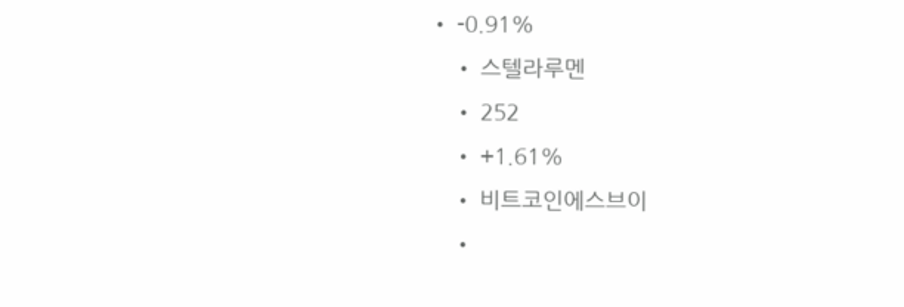• -0.91%
    • 스텔라루멘
    • 252
    • +1.61%
    • 비트코인에스브이
    •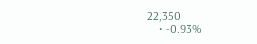22,350
    • -0.93%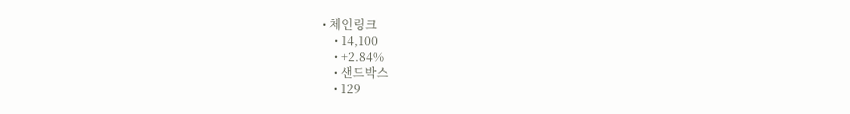• 체인링크
    • 14,100
    • +2.84%
    • 샌드박스
    • 129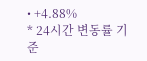• +4.88%
* 24시간 변동률 기준